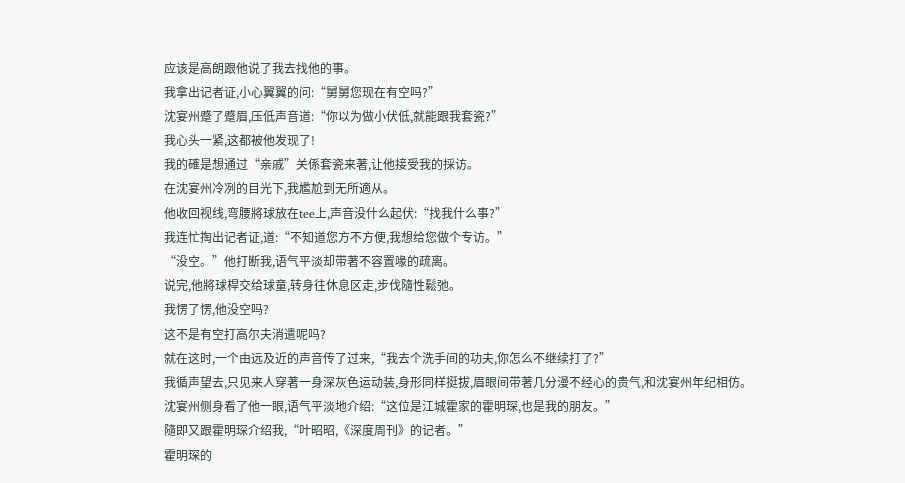应该是高朗跟他说了我去找他的事。
我拿出记者证,小心翼翼的问:“舅舅您现在有空吗?”
沈宴州蹙了蹙眉,压低声音道:“你以为做小伏低,就能跟我套瓷?”
我心头一紧,这都被他发现了!
我的確是想通过“亲戚”关係套瓷来著,让他接受我的採访。
在沈宴州冷冽的目光下,我尷尬到无所適从。
他收回视线,弯腰將球放在tee上,声音没什么起伏:“找我什么事?”
我连忙掏出记者证,道:“不知道您方不方便,我想给您做个专访。”
“没空。”他打断我,语气平淡却带著不容置喙的疏离。
说完,他將球桿交给球童,转身往休息区走,步伐隨性鬆弛。
我愣了愣,他没空吗?
这不是有空打高尔夫消遣呢吗?
就在这时,一个由远及近的声音传了过来,“我去个洗手间的功夫,你怎么不继续打了?”
我循声望去,只见来人穿著一身深灰色运动装,身形同样挺拔,眉眼间带著几分漫不经心的贵气,和沈宴州年纪相仿。
沈宴州侧身看了他一眼,语气平淡地介绍:“这位是江城霍家的霍明琛,也是我的朋友。”
隨即又跟霍明琛介绍我,“叶昭昭,《深度周刊》的记者。”
霍明琛的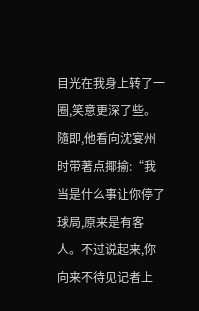目光在我身上转了一圈,笑意更深了些。
隨即,他看向沈宴州时带著点揶揄:“我当是什么事让你停了球局,原来是有客人。不过说起来,你向来不待见记者上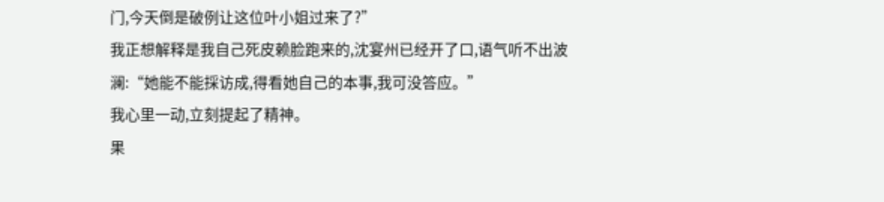门,今天倒是破例让这位叶小姐过来了?”
我正想解释是我自己死皮赖脸跑来的,沈宴州已经开了口,语气听不出波澜:“她能不能採访成,得看她自己的本事,我可没答应。”
我心里一动,立刻提起了精神。
果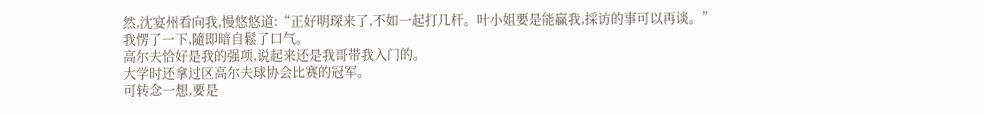然,沈宴州看向我,慢悠悠道:“正好明琛来了,不如一起打几杆。叶小姐要是能贏我,採访的事可以再谈。”
我愣了一下,隨即暗自鬆了口气。
高尔夫恰好是我的强项,说起来还是我哥带我入门的。
大学时还拿过区高尔夫球协会比赛的冠军。
可转念一想,要是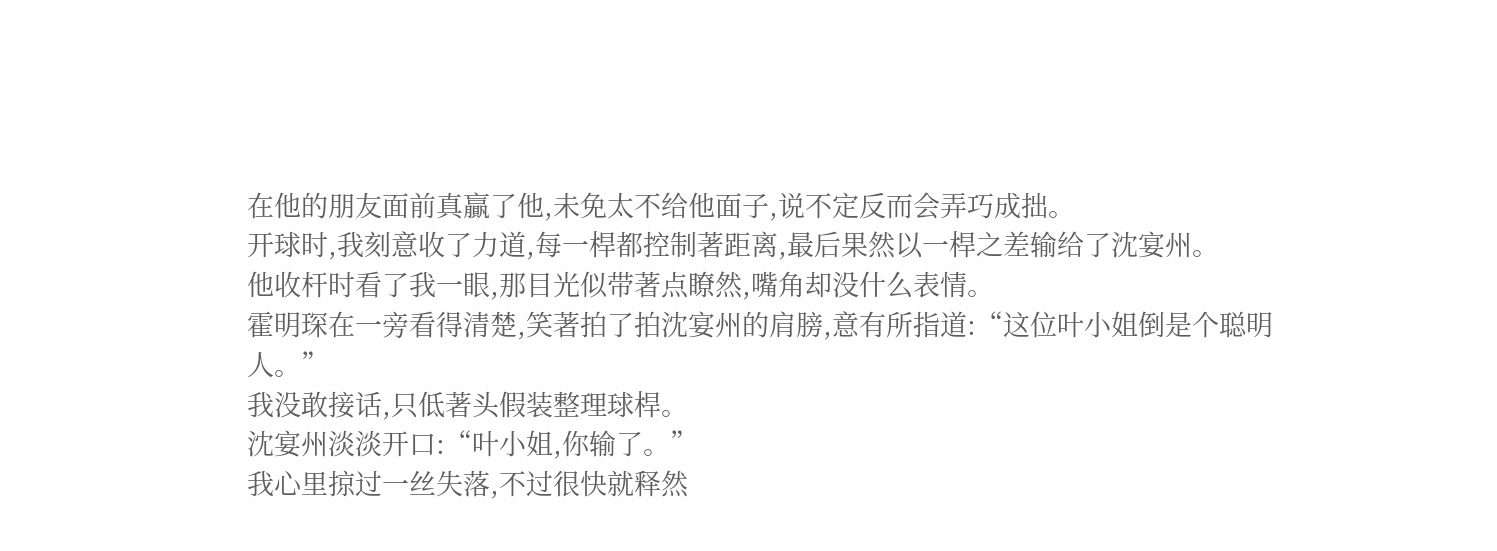在他的朋友面前真贏了他,未免太不给他面子,说不定反而会弄巧成拙。
开球时,我刻意收了力道,每一桿都控制著距离,最后果然以一桿之差输给了沈宴州。
他收杆时看了我一眼,那目光似带著点瞭然,嘴角却没什么表情。
霍明琛在一旁看得清楚,笑著拍了拍沈宴州的肩膀,意有所指道:“这位叶小姐倒是个聪明人。”
我没敢接话,只低著头假装整理球桿。
沈宴州淡淡开口:“叶小姐,你输了。”
我心里掠过一丝失落,不过很快就释然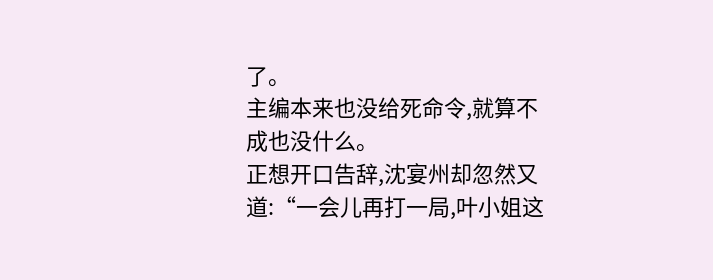了。
主编本来也没给死命令,就算不成也没什么。
正想开口告辞,沈宴州却忽然又道:“一会儿再打一局,叶小姐这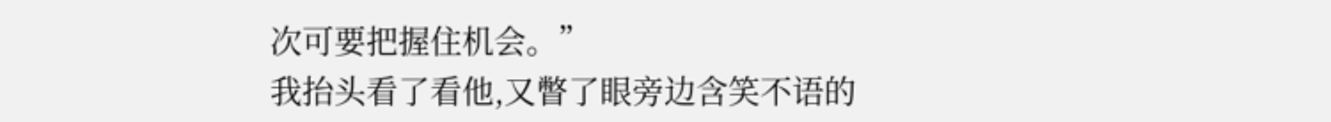次可要把握住机会。”
我抬头看了看他,又瞥了眼旁边含笑不语的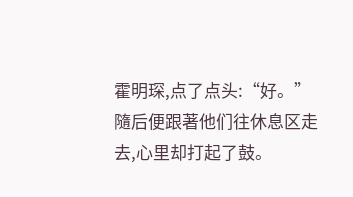霍明琛,点了点头:“好。”
隨后便跟著他们往休息区走去,心里却打起了鼓。